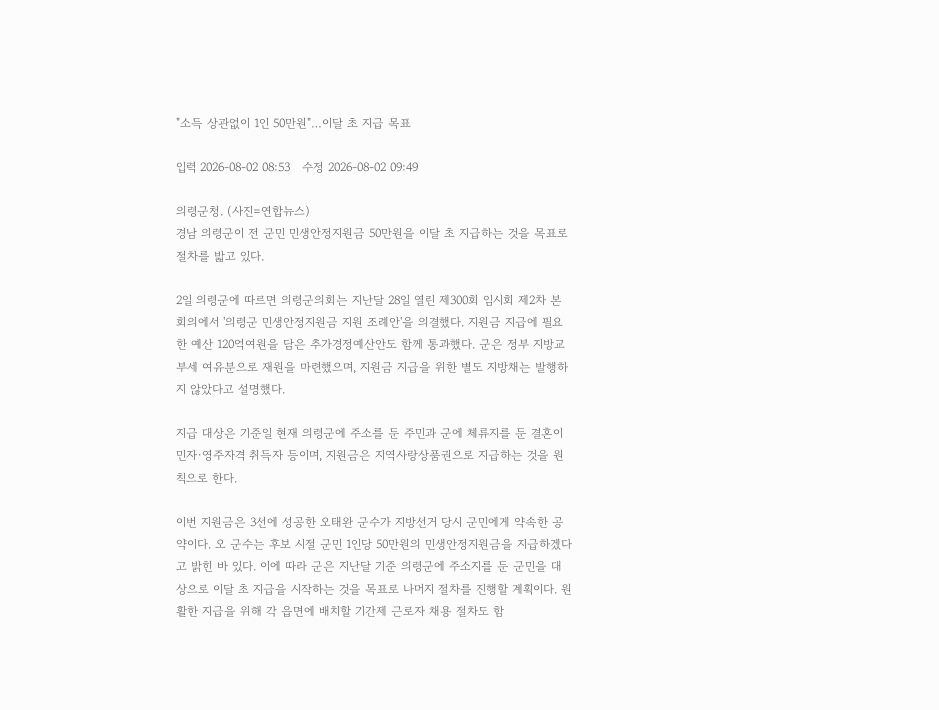"소득 상관없이 1인 50만원"…이달 초 지급 목표

입력 2026-08-02 08:53   수정 2026-08-02 09:49

의령군청. (사진=연합뉴스)
경남 의령군이 전 군민 민생안정지원금 50만원을 이달 초 지급하는 것을 목표로 절차를 밟고 있다.

2일 의령군에 따르면 의령군의회는 지난달 28일 열린 제300회 임시회 제2차 본회의에서 '의령군 민생안정지원금 지원 조례안'을 의결했다. 지원금 지급에 필요한 예산 120억여원을 담은 추가경정예산안도 함께 통과했다. 군은 정부 지방교부세 여유분으로 재원을 마련했으며, 지원금 지급을 위한 별도 지방채는 발행하지 않았다고 설명했다.

지급 대상은 기준일 현재 의령군에 주소를 둔 주민과 군에 체류지를 둔 결혼이민자·영주자격 취득자 등이며, 지원금은 지역사랑상품권으로 지급하는 것을 원칙으로 한다.

이번 지원금은 3선에 성공한 오태완 군수가 지방선거 당시 군민에게 약속한 공약이다. 오 군수는 후보 시절 군민 1인당 50만원의 민생안정지원금을 지급하겠다고 밝힌 바 있다. 이에 따라 군은 지난달 기준 의령군에 주소지를 둔 군민을 대상으로 이달 초 지급을 시작하는 것을 목표로 나머지 절차를 진행할 계획이다. 원활한 지급을 위해 각 읍면에 배치할 기간제 근로자 채용 절차도 함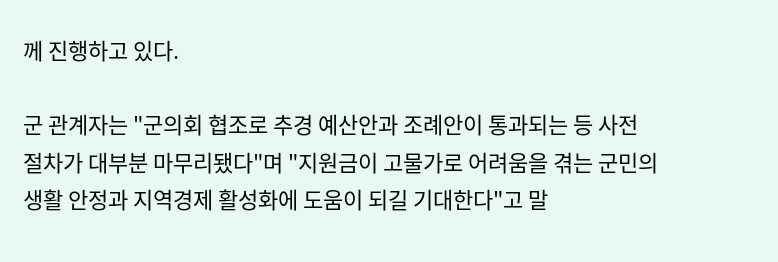께 진행하고 있다.

군 관계자는 "군의회 협조로 추경 예산안과 조례안이 통과되는 등 사전 절차가 대부분 마무리됐다"며 "지원금이 고물가로 어려움을 겪는 군민의 생활 안정과 지역경제 활성화에 도움이 되길 기대한다"고 말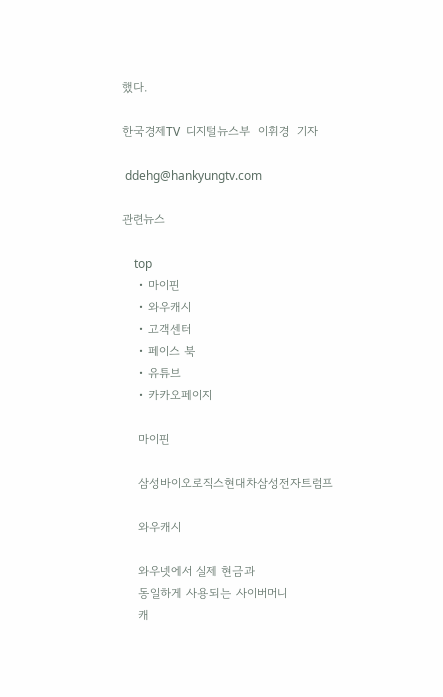했다.

한국경제TV  디지털뉴스부  이휘경  기자

 ddehg@hankyungtv.com

관련뉴스

    top
    • 마이핀
    • 와우캐시
    • 고객센터
    • 페이스 북
    • 유튜브
    • 카카오페이지

    마이핀

    삼성바이오로직스현대차삼성전자트럼프

    와우캐시

    와우넷에서 실제 현금과
    동일하게 사용되는 사이버머니
    캐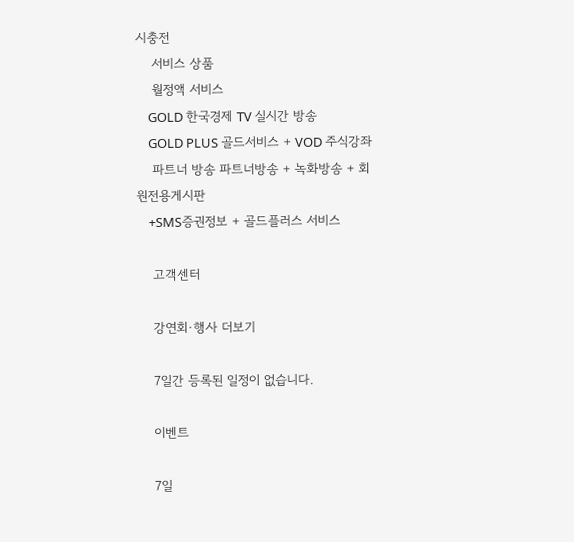시충전
    서비스 상품
    월정액 서비스
    GOLD 한국경제 TV 실시간 방송
    GOLD PLUS 골드서비스 + VOD 주식강좌
    파트너 방송 파트너방송 + 녹화방송 + 회원전용게시판
    +SMS증권정보 + 골드플러스 서비스

    고객센터

    강연회·행사 더보기

    7일간 등록된 일정이 없습니다.

    이벤트

    7일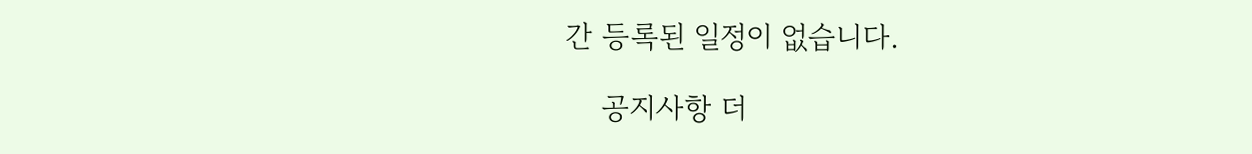간 등록된 일정이 없습니다.

    공지사항 더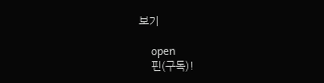보기

    open
    핀(구독)!